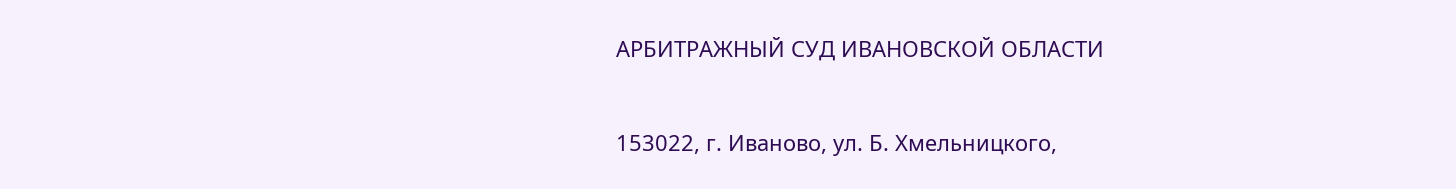АРБИТРАЖНЫЙ СУД ИВАНОВСКОЙ ОБЛАСТИ

153022, г. Иваново, ул. Б. Хмельницкого,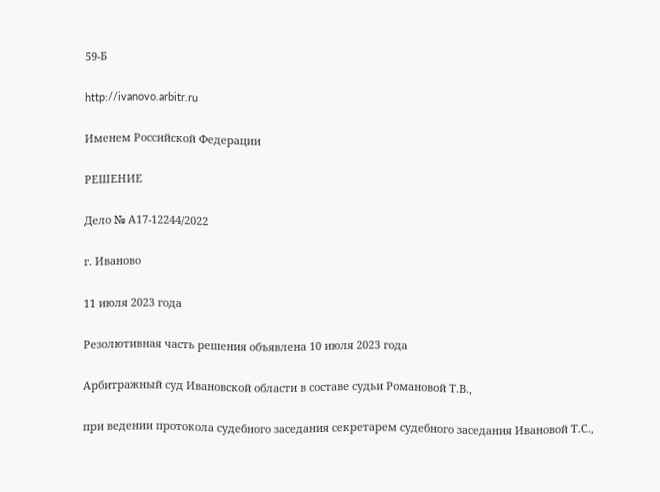59-Б

http://ivanovo.arbitr.ru

Именем Российской Федерации

РЕШЕНИЕ

Дело № А17-12244/2022

г. Иваново

11 июля 2023 года

Резолютивная часть решения объявлена 10 июля 2023 года

Арбитражный суд Ивановской области в составе судьи Романовой Т.В.,

при ведении протокола судебного заседания секретарем судебного заседания Ивановой Т.С.,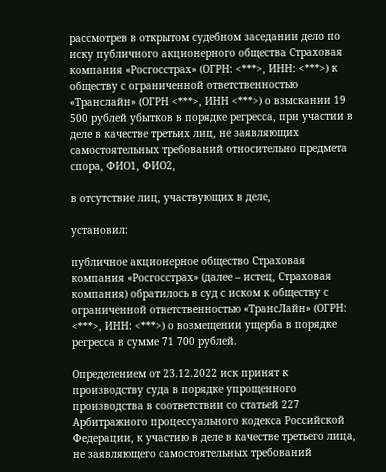рассмотрев в открытом судебном заседании дело по иску публичного акционерного общества Страховая компания «Росгосстрах» (ОГРН: <***>, ИНН: <***>) к обществу с ограниченной ответственностью «Транслайн» (ОГРН <***>, ИНН <***>) о взыскании 19 500 рублей убытков в порядке регресса, при участии в деле в качестве третьих лиц, не заявляющих самостоятельных требований относительно предмета спора, ФИО1, ФИО2,

в отсутствие лиц, участвующих в деле,

установил:

публичное акционерное общество Страховая компания «Росгосстрах» (далее – истец, Страховая компания) обратилось в суд с иском к обществу с ограниченной ответственностью «ТрансЛайн» (ОГРН: <***>, ИНН: <***>) о возмещении ущерба в порядке регресса в сумме 71 700 рублей.

Определением от 23.12.2022 иск принят к производству суда в порядке упрощенного производства в соответствии со статьей 227 Арбитражного процессуального кодекса Российской Федерации, к участию в деле в качестве третьего лица, не заявляющего самостоятельных требований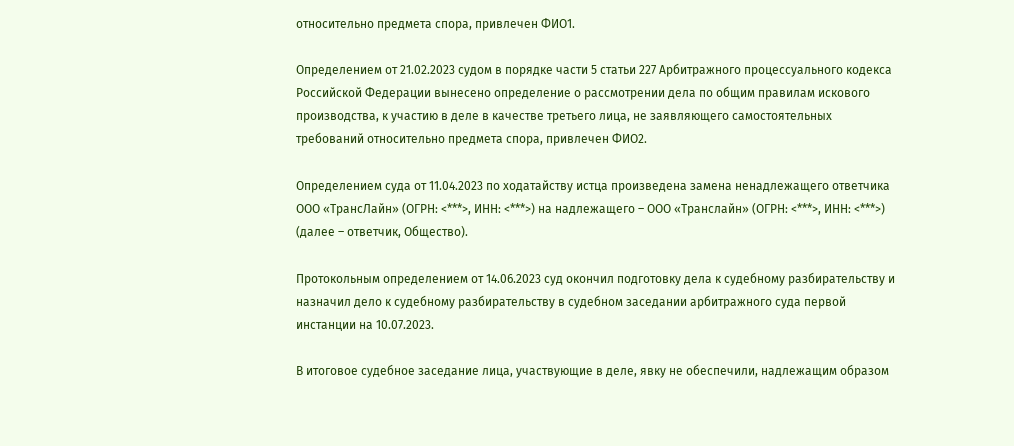относительно предмета спора, привлечен ФИО1.

Определением от 21.02.2023 судом в порядке части 5 статьи 227 Арбитражного процессуального кодекса Российской Федерации вынесено определение о рассмотрении дела по общим правилам искового производства, к участию в деле в качестве третьего лица, не заявляющего самостоятельных требований относительно предмета спора, привлечен ФИО2.

Определением суда от 11.04.2023 по ходатайству истца произведена замена ненадлежащего ответчика ООО «ТрансЛайн» (ОГРН: <***>, ИНН: <***>) на надлежащего – ООО «Транслайн» (ОГРН: <***>, ИНН: <***>) (далее – ответчик, Общество).

Протокольным определением от 14.06.2023 суд окончил подготовку дела к судебному разбирательству и назначил дело к судебному разбирательству в судебном заседании арбитражного суда первой инстанции на 10.07.2023.

В итоговое судебное заседание лица, участвующие в деле, явку не обеспечили, надлежащим образом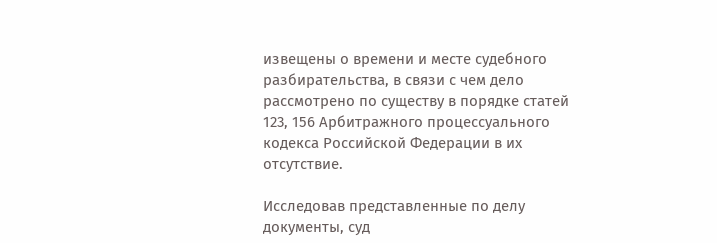извещены о времени и месте судебного разбирательства, в связи с чем дело рассмотрено по существу в порядке статей 123, 156 Арбитражного процессуального кодекса Российской Федерации в их отсутствие.

Исследовав представленные по делу документы, суд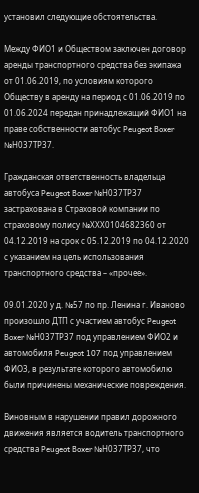установил следующие обстоятельства.

Между ФИО1 и Обществом заключен договор аренды транспортного средства без экипажа от 01.06.2019, по условиям которого Обществу в аренду на период с 01.06.2019 по 01.06.2024 передан принадлежащий ФИО1 на праве собственности автобус Peugeot Boxer №Н037ТР37.

Гражданская ответственность владельца автобуса Peugeot Boxer №Н037ТР37 застрахована в Страховой компании по страховому полису №ХХХ0104682360 от 04.12.2019 на срок с 05.12.2019 по 04.12.2020 с указанием на цель использования транспортного средства – «прочее».

09.01.2020 у д. №57 по пр. Ленина г. Иваново произошло ДТП с участием автобус Peugeot Boxer №Н037ТР37 под управлением ФИО2 и автомобиля Peugeot 107 под управлением ФИО3, в результате которого автомобилю были причинены механические повреждения.

Виновным в нарушении правил дорожного движения является водитель транспортного средства Peugeot Boxer №Н037ТР37, что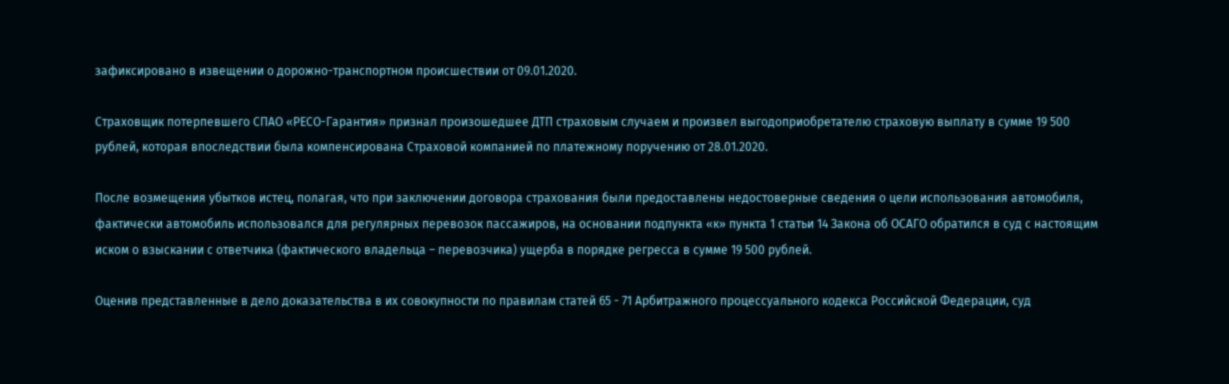зафиксировано в извещении о дорожно-транспортном происшествии от 09.01.2020.

Страховщик потерпевшего СПАО «РЕСО-Гарантия» признал произошедшее ДТП страховым случаем и произвел выгодоприобретателю страховую выплату в сумме 19 500 рублей, которая впоследствии была компенсирована Страховой компанией по платежному поручению от 28.01.2020.

После возмещения убытков истец, полагая, что при заключении договора страхования были предоставлены недостоверные сведения о цели использования автомобиля, фактически автомобиль использовался для регулярных перевозок пассажиров, на основании подпункта «к» пункта 1 статьи 14 Закона об ОСАГО обратился в суд с настоящим иском о взыскании с ответчика (фактического владельца – перевозчика) ущерба в порядке регресса в сумме 19 500 рублей.

Оценив представленные в дело доказательства в их совокупности по правилам статей 65 - 71 Арбитражного процессуального кодекса Российской Федерации, суд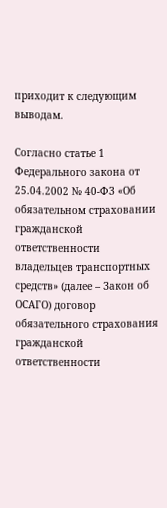приходит к следующим выводам.

Согласно статье 1 Федерального закона от 25.04.2002 № 40-ФЗ «Об обязательном страховании гражданской ответственности владельцев транспортных средств» (далее – Закон об ОСАГО) договор обязательного страхования гражданской ответственности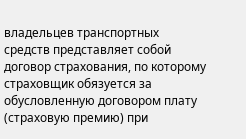владельцев транспортных средств представляет собой договор страхования, по которому страховщик обязуется за обусловленную договором плату (страховую премию) при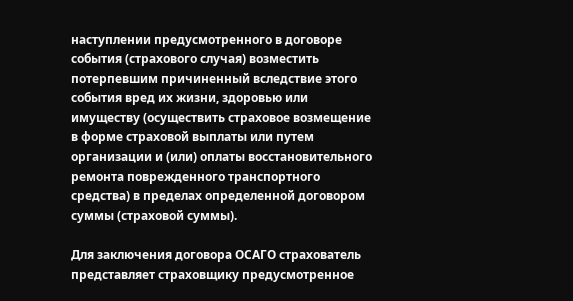наступлении предусмотренного в договоре события (страхового случая) возместить потерпевшим причиненный вследствие этого события вред их жизни, здоровью или имуществу (осуществить страховое возмещение в форме страховой выплаты или путем организации и (или) оплаты восстановительного ремонта поврежденного транспортного средства) в пределах определенной договором суммы (страховой суммы).

Для заключения договора ОСАГО страхователь представляет страховщику предусмотренное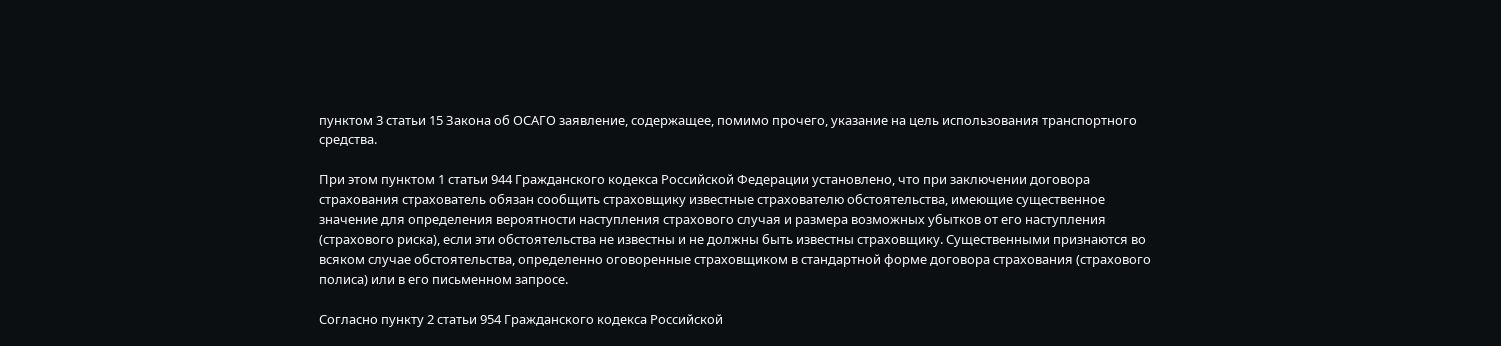пунктом 3 статьи 15 Закона об ОСАГО заявление, содержащее, помимо прочего, указание на цель использования транспортного средства.

При этом пунктом 1 статьи 944 Гражданского кодекса Российской Федерации установлено, что при заключении договора страхования страхователь обязан сообщить страховщику известные страхователю обстоятельства, имеющие существенное значение для определения вероятности наступления страхового случая и размера возможных убытков от его наступления (страхового риска), если эти обстоятельства не известны и не должны быть известны страховщику. Существенными признаются во всяком случае обстоятельства, определенно оговоренные страховщиком в стандартной форме договора страхования (страхового полиса) или в его письменном запросе.

Согласно пункту 2 статьи 954 Гражданского кодекса Российской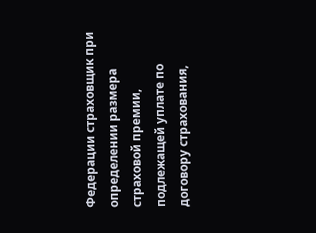Федерации страховщик при определении размера страховой премии, подлежащей уплате по договору страхования,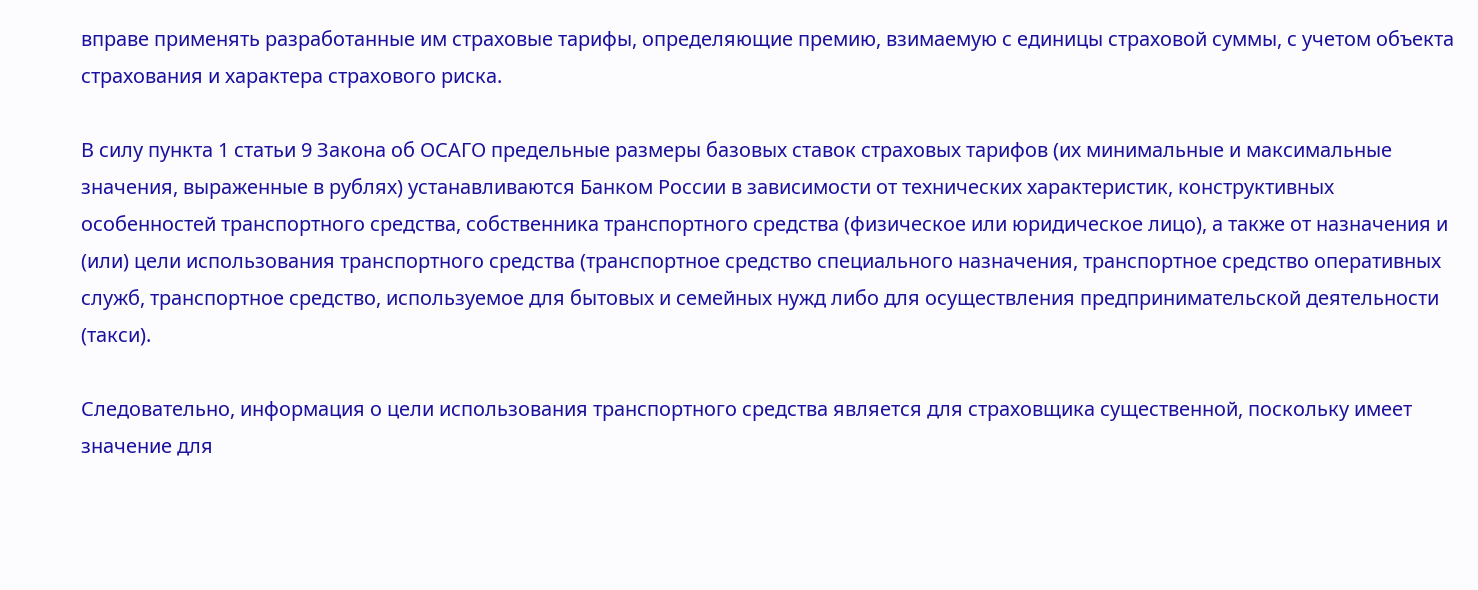вправе применять разработанные им страховые тарифы, определяющие премию, взимаемую с единицы страховой суммы, с учетом объекта страхования и характера страхового риска.

В силу пункта 1 статьи 9 Закона об ОСАГО предельные размеры базовых ставок страховых тарифов (их минимальные и максимальные значения, выраженные в рублях) устанавливаются Банком России в зависимости от технических характеристик, конструктивных особенностей транспортного средства, собственника транспортного средства (физическое или юридическое лицо), а также от назначения и (или) цели использования транспортного средства (транспортное средство специального назначения, транспортное средство оперативных служб, транспортное средство, используемое для бытовых и семейных нужд либо для осуществления предпринимательской деятельности (такси).

Следовательно, информация о цели использования транспортного средства является для страховщика существенной, поскольку имеет значение для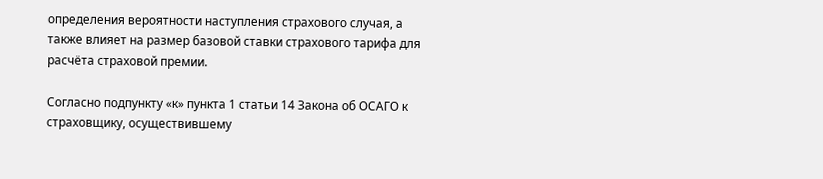определения вероятности наступления страхового случая, а также влияет на размер базовой ставки страхового тарифа для расчёта страховой премии.

Согласно подпункту «к» пункта 1 статьи 14 Закона об ОСАГО к страховщику, осуществившему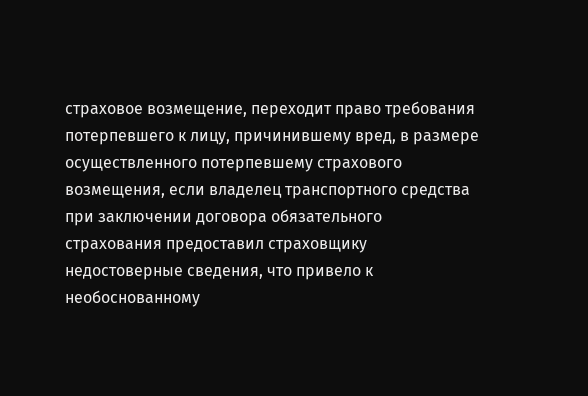страховое возмещение, переходит право требования потерпевшего к лицу, причинившему вред, в размере осуществленного потерпевшему страхового возмещения, если владелец транспортного средства при заключении договора обязательного страхования предоставил страховщику недостоверные сведения, что привело к необоснованному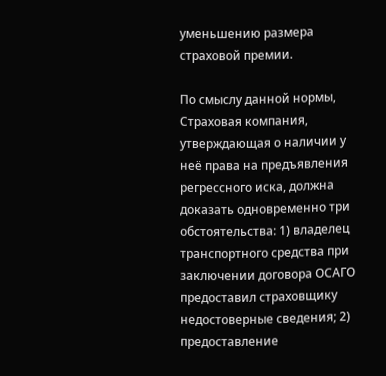уменьшению размера страховой премии.

По смыслу данной нормы, Страховая компания, утверждающая о наличии у неё права на предъявления регрессного иска, должна доказать одновременно три обстоятельства: 1) владелец транспортного средства при заключении договора ОСАГО предоставил страховщику недостоверные сведения; 2) предоставление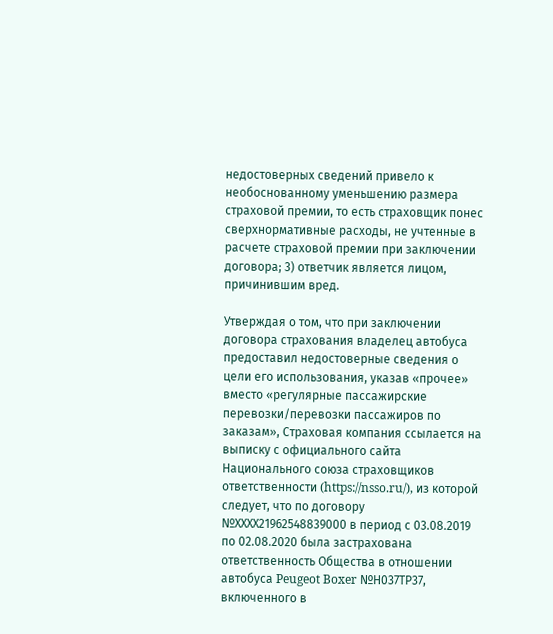недостоверных сведений привело к необоснованному уменьшению размера страховой премии, то есть страховщик понес сверхнормативные расходы, не учтенные в расчете страховой премии при заключении договора; 3) ответчик является лицом, причинившим вред.

Утверждая о том, что при заключении договора страхования владелец автобуса предоставил недостоверные сведения о цели его использования, указав «прочее» вместо «регулярные пассажирские перевозки/перевозки пассажиров по заказам», Страховая компания ссылается на выписку с официального сайта Национального союза страховщиков ответственности (https://nsso.ru/), из которой следует, что по договору №ХХХХ21962548839000 в период с 03.08.2019 по 02.08.2020 была застрахована ответственность Общества в отношении автобуса Peugeot Boxer №Н037ТР37, включенного в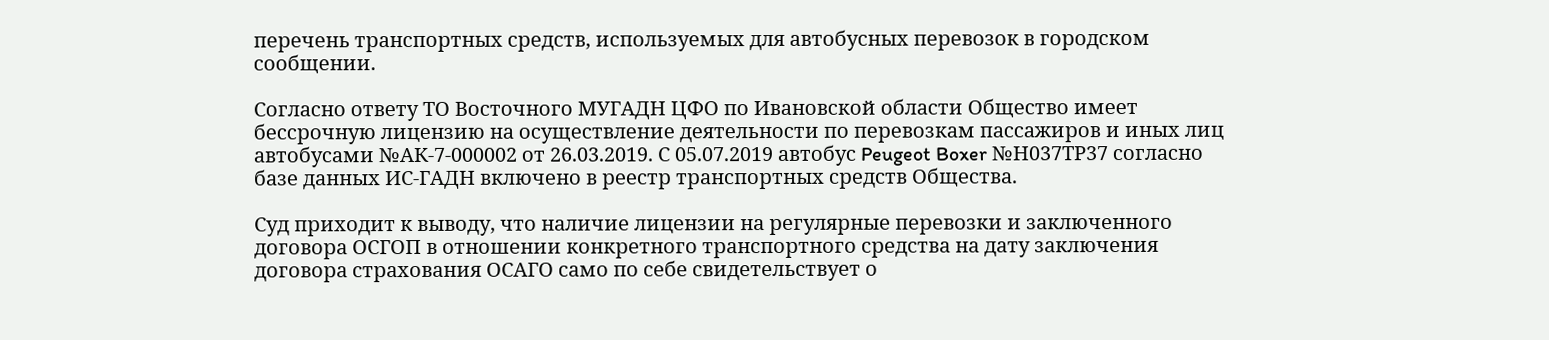перечень транспортных средств, используемых для автобусных перевозок в городском сообщении.

Согласно ответу ТО Восточного МУГАДН ЦФО по Ивановской области Общество имеет бессрочную лицензию на осуществление деятельности по перевозкам пассажиров и иных лиц автобусами №АК-7-000002 от 26.03.2019. С 05.07.2019 автобус Peugeot Boxer №Н037ТР37 согласно базе данных ИС-ГАДН включено в реестр транспортных средств Общества.

Суд приходит к выводу, что наличие лицензии на регулярные перевозки и заключенного договора ОСГОП в отношении конкретного транспортного средства на дату заключения договора страхования ОСАГО само по себе свидетельствует о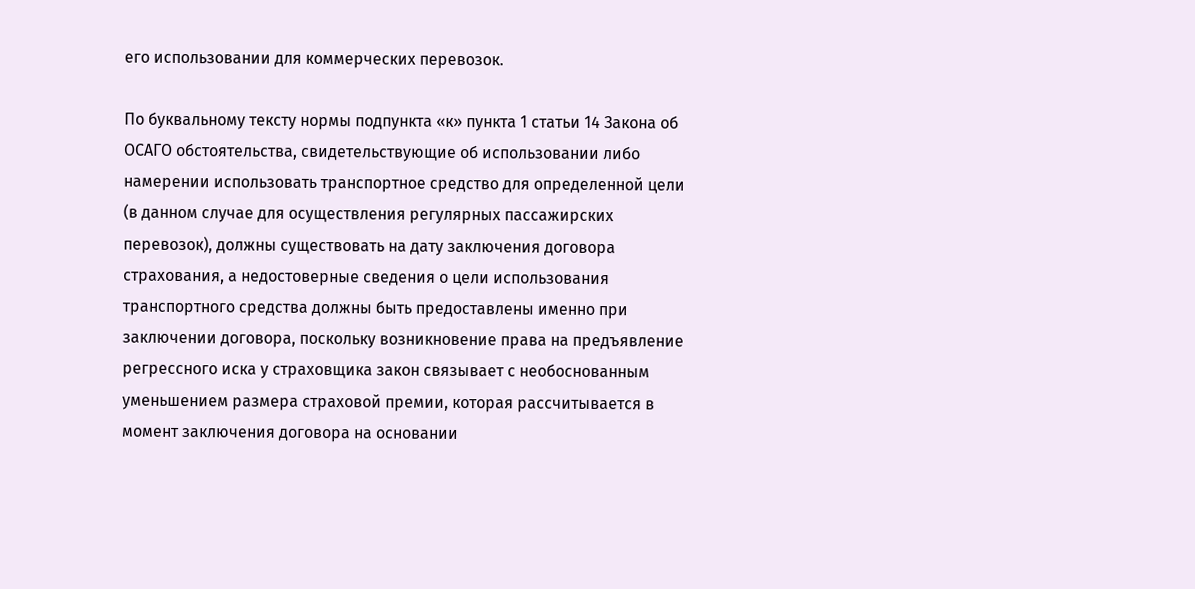его использовании для коммерческих перевозок.

По буквальному тексту нормы подпункта «к» пункта 1 статьи 14 Закона об ОСАГО обстоятельства, свидетельствующие об использовании либо намерении использовать транспортное средство для определенной цели (в данном случае для осуществления регулярных пассажирских перевозок), должны существовать на дату заключения договора страхования, а недостоверные сведения о цели использования транспортного средства должны быть предоставлены именно при заключении договора, поскольку возникновение права на предъявление регрессного иска у страховщика закон связывает с необоснованным уменьшением размера страховой премии, которая рассчитывается в момент заключения договора на основании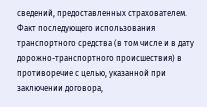сведений, предоставленных страхователем. Факт последующего использования транспортного средства (в том числе и в дату дорожно-транспортного происшествия) в противоречие с целью, указанной при заключении договора,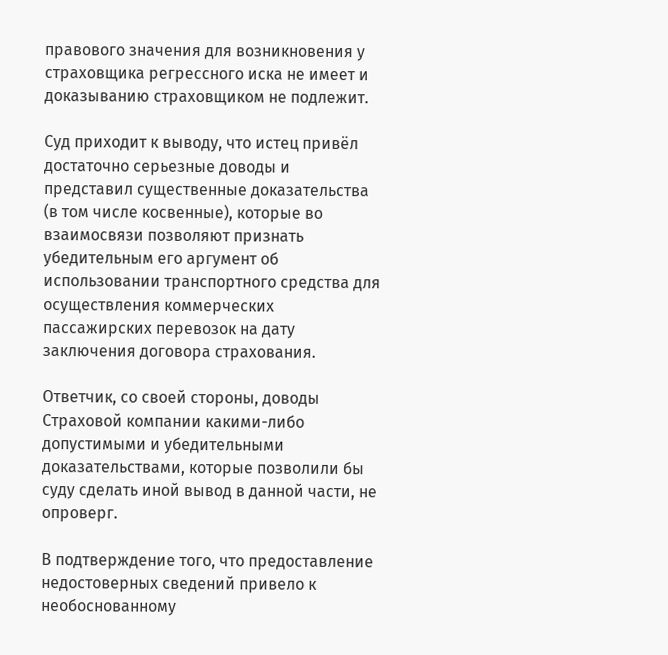правового значения для возникновения у страховщика регрессного иска не имеет и доказыванию страховщиком не подлежит.

Суд приходит к выводу, что истец привёл достаточно серьезные доводы и представил существенные доказательства (в том числе косвенные), которые во взаимосвязи позволяют признать убедительным его аргумент об использовании транспортного средства для осуществления коммерческих пассажирских перевозок на дату заключения договора страхования.

Ответчик, со своей стороны, доводы Страховой компании какими-либо допустимыми и убедительными доказательствами, которые позволили бы суду сделать иной вывод в данной части, не опроверг.

В подтверждение того, что предоставление недостоверных сведений привело к необоснованному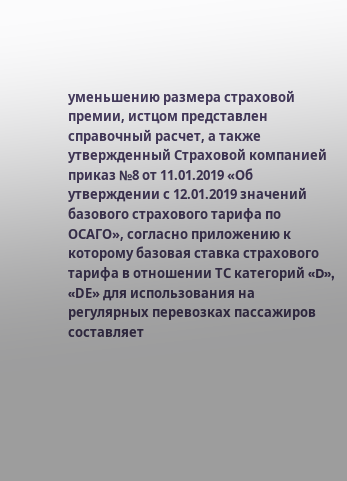уменьшению размера страховой премии, истцом представлен справочный расчет, а также утвержденный Страховой компанией приказ №8 от 11.01.2019 «Об утверждении с 12.01.2019 значений базового страхового тарифа по ОСАГО», согласно приложению к которому базовая ставка страхового тарифа в отношении ТС категорий «D», «DЕ» для использования на регулярных перевозках пассажиров составляет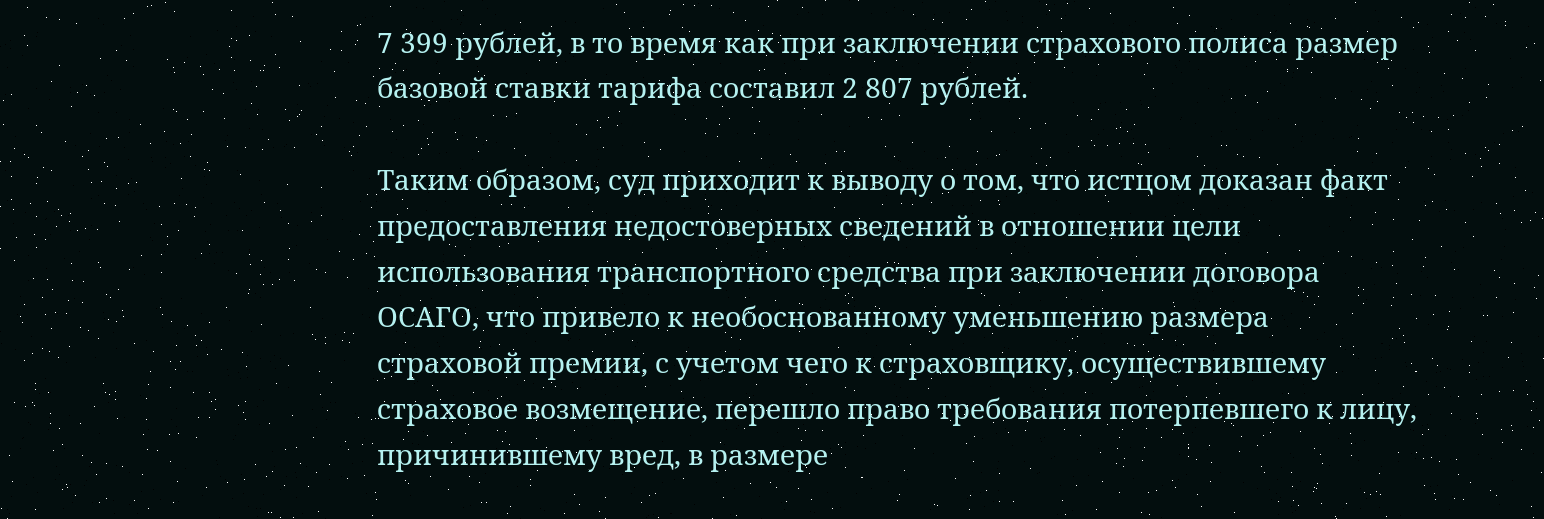7 399 рублей, в то время как при заключении страхового полиса размер базовой ставки тарифа составил 2 807 рублей.

Таким образом, суд приходит к выводу о том, что истцом доказан факт предоставления недостоверных сведений в отношении цели использования транспортного средства при заключении договора ОСАГО, что привело к необоснованному уменьшению размера страховой премии, с учетом чего к страховщику, осуществившему страховое возмещение, перешло право требования потерпевшего к лицу, причинившему вред, в размере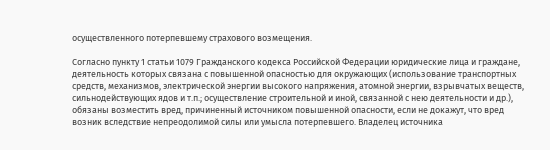осуществленного потерпевшему страхового возмещения.

Согласно пункту 1 статьи 1079 Гражданского кодекса Российской Федерации юридические лица и граждане, деятельность которых связана с повышенной опасностью для окружающих (использование транспортных средств, механизмов, электрической энергии высокого напряжения, атомной энергии, взрывчатых веществ, сильнодействующих ядов и т.п.; осуществление строительной и иной, связанной с нею деятельности и др.), обязаны возместить вред, причиненный источником повышенной опасности, если не докажут, что вред возник вследствие непреодолимой силы или умысла потерпевшего. Владелец источника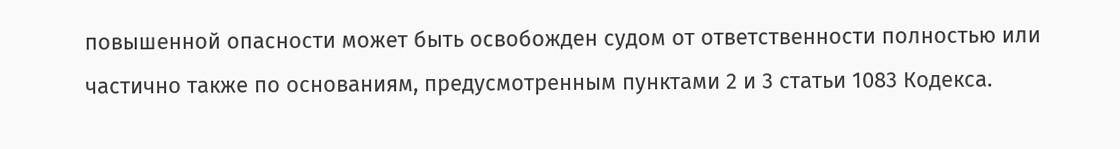повышенной опасности может быть освобожден судом от ответственности полностью или частично также по основаниям, предусмотренным пунктами 2 и 3 статьи 1083 Кодекса.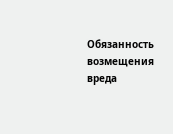Обязанность возмещения вреда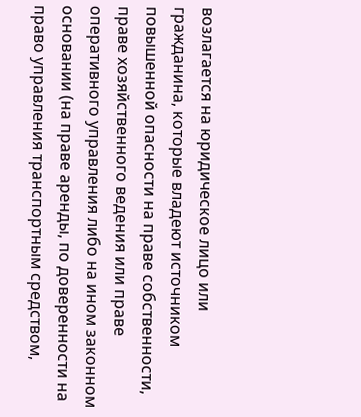возлагается на юридическое лицо или гражданина, которые владеют источником повышенной опасности на праве собственности, праве хозяйственного ведения или праве оперативного управления либо на ином законном основании (на праве аренды, по доверенности на право управления транспортным средством,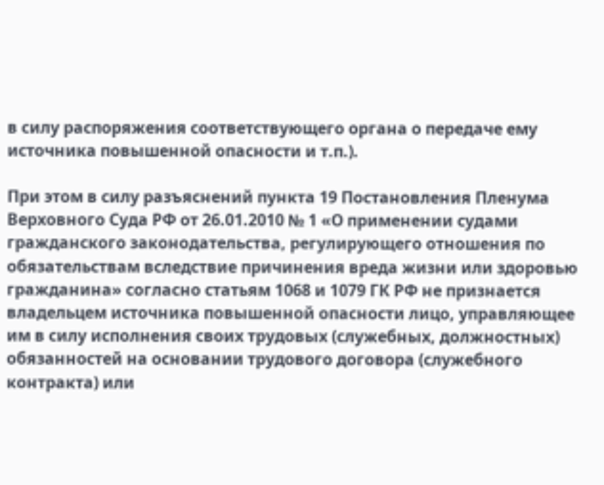в силу распоряжения соответствующего органа о передаче ему источника повышенной опасности и т.п.).

При этом в силу разъяснений пункта 19 Постановления Пленума Верховного Суда РФ от 26.01.2010 № 1 «О применении судами гражданского законодательства, регулирующего отношения по обязательствам вследствие причинения вреда жизни или здоровью гражданина» согласно статьям 1068 и 1079 ГК РФ не признается владельцем источника повышенной опасности лицо, управляющее им в силу исполнения своих трудовых (служебных, должностных) обязанностей на основании трудового договора (служебного контракта) или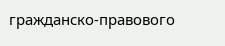гражданско-правового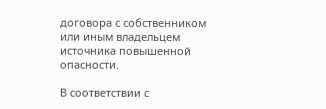договора с собственником или иным владельцем источника повышенной опасности.

В соответствии с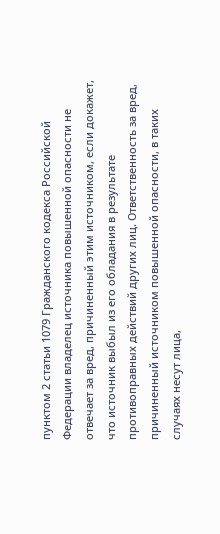пунктом 2 статьи 1079 Гражданского кодекса Российской Федерации владелец источника повышенной опасности не отвечает за вред, причиненный этим источником, если докажет, что источник выбыл из его обладания в результате противоправных действий других лиц. Ответственность за вред, причиненный источником повышенной опасности, в таких случаях несут лица,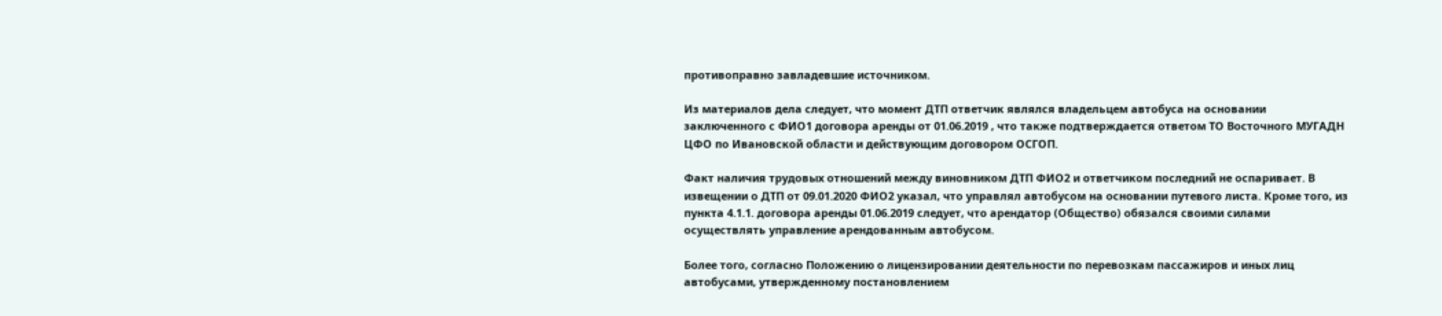противоправно завладевшие источником.

Из материалов дела следует, что момент ДТП ответчик являлся владельцем автобуса на основании заключенного с ФИО1 договора аренды от 01.06.2019 , что также подтверждается ответом ТО Восточного МУГАДН ЦФО по Ивановской области и действующим договором ОСГОП.

Факт наличия трудовых отношений между виновником ДТП ФИО2 и ответчиком последний не оспаривает. В извещении о ДТП от 09.01.2020 ФИО2 указал, что управлял автобусом на основании путевого листа. Кроме того, из пункта 4.1.1. договора аренды 01.06.2019 следует, что арендатор (Общество) обязался своими силами осуществлять управление арендованным автобусом.

Более того, согласно Положению о лицензировании деятельности по перевозкам пассажиров и иных лиц автобусами, утвержденному постановлением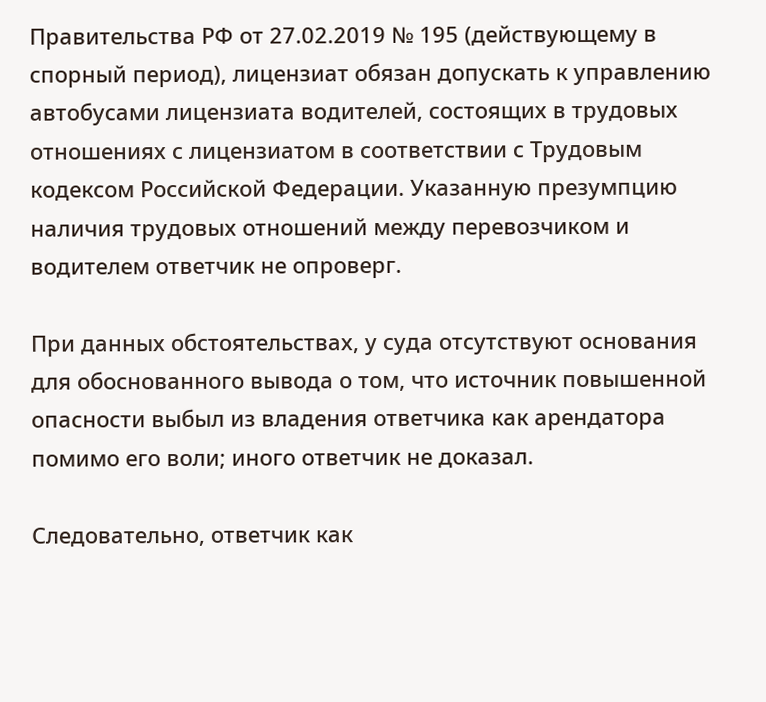Правительства РФ от 27.02.2019 № 195 (действующему в спорный период), лицензиат обязан допускать к управлению автобусами лицензиата водителей, состоящих в трудовых отношениях с лицензиатом в соответствии с Трудовым кодексом Российской Федерации. Указанную презумпцию наличия трудовых отношений между перевозчиком и водителем ответчик не опроверг.

При данных обстоятельствах, у суда отсутствуют основания для обоснованного вывода о том, что источник повышенной опасности выбыл из владения ответчика как арендатора помимо его воли; иного ответчик не доказал.

Следовательно, ответчик как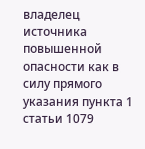владелец источника повышенной опасности как в силу прямого указания пункта 1 статьи 1079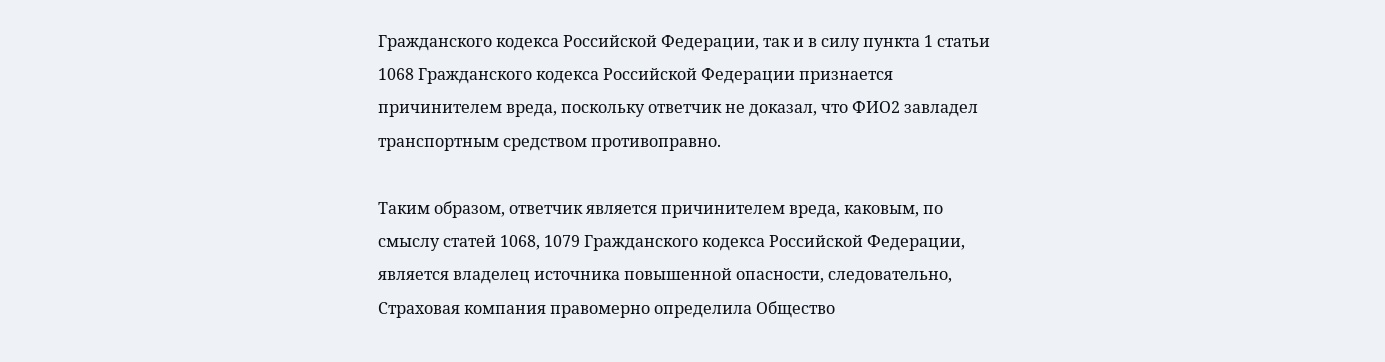Гражданского кодекса Российской Федерации, так и в силу пункта 1 статьи 1068 Гражданского кодекса Российской Федерации признается причинителем вреда, поскольку ответчик не доказал, что ФИО2 завладел транспортным средством противоправно.

Таким образом, ответчик является причинителем вреда, каковым, по смыслу статей 1068, 1079 Гражданского кодекса Российской Федерации, является владелец источника повышенной опасности, следовательно, Страховая компания правомерно определила Общество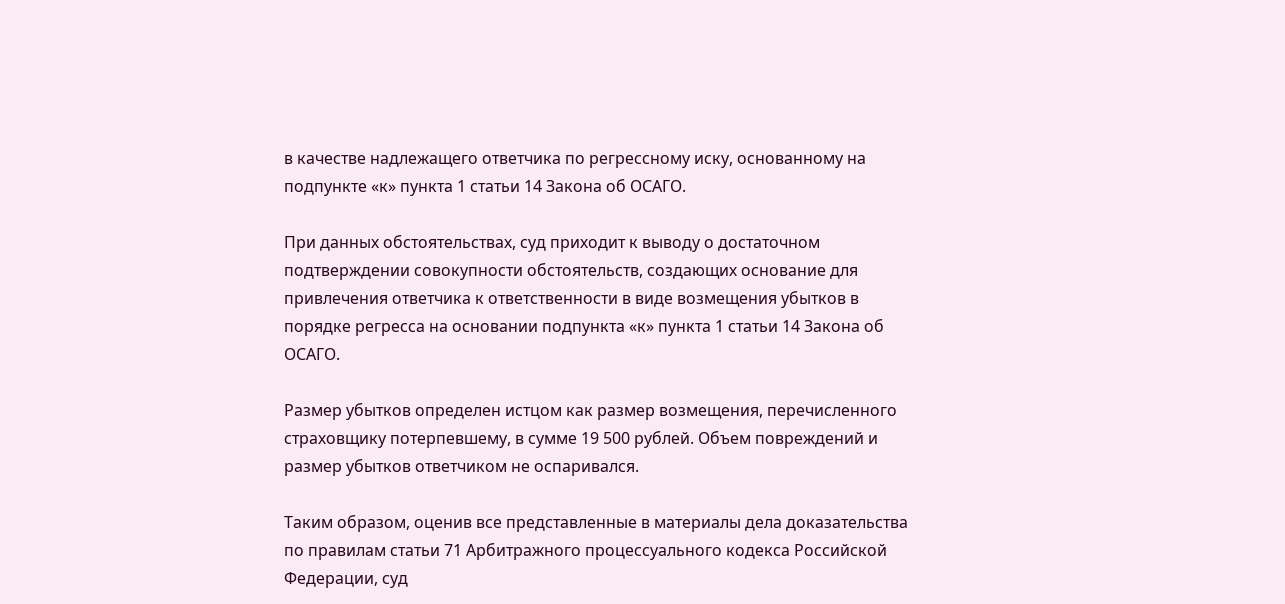в качестве надлежащего ответчика по регрессному иску, основанному на подпункте «к» пункта 1 статьи 14 Закона об ОСАГО.

При данных обстоятельствах, суд приходит к выводу о достаточном подтверждении совокупности обстоятельств, создающих основание для привлечения ответчика к ответственности в виде возмещения убытков в порядке регресса на основании подпункта «к» пункта 1 статьи 14 Закона об ОСАГО.

Размер убытков определен истцом как размер возмещения, перечисленного страховщику потерпевшему, в сумме 19 500 рублей. Объем повреждений и размер убытков ответчиком не оспаривался.

Таким образом, оценив все представленные в материалы дела доказательства по правилам статьи 71 Арбитражного процессуального кодекса Российской Федерации, суд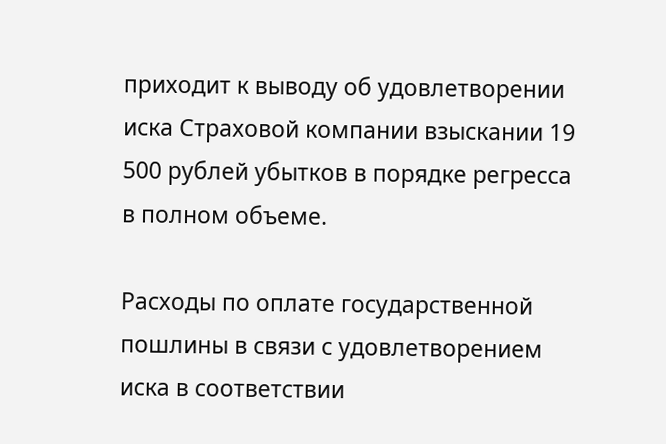приходит к выводу об удовлетворении иска Страховой компании взыскании 19 500 рублей убытков в порядке регресса в полном объеме.

Расходы по оплате государственной пошлины в связи с удовлетворением иска в соответствии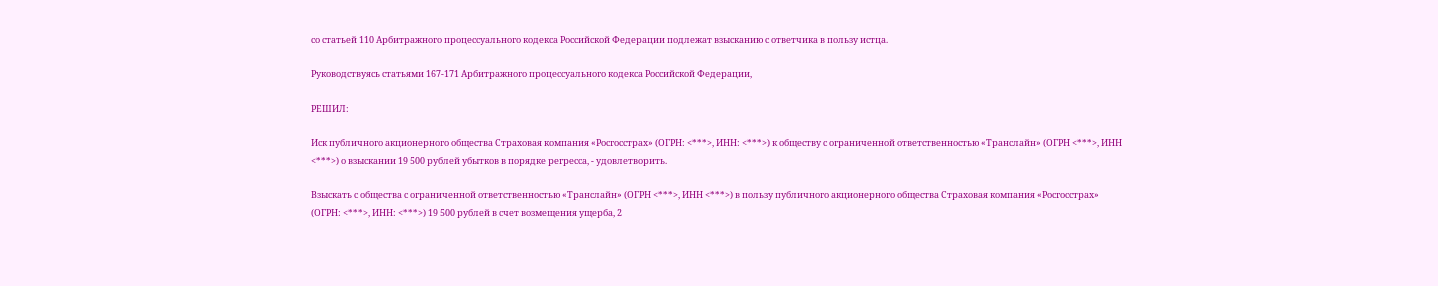со статьей 110 Арбитражного процессуального кодекса Российской Федерации подлежат взысканию с ответчика в пользу истца.

Руководствуясь статьями 167-171 Арбитражного процессуального кодекса Российской Федерации,

РЕШИЛ:

Иск публичного акционерного общества Страховая компания «Росгосстрах» (ОГРН: <***>, ИНН: <***>) к обществу с ограниченной ответственностью «Транслайн» (ОГРН <***>, ИНН <***>) о взыскании 19 500 рублей убытков в порядке регресса, - удовлетворить.

Взыскать с общества с ограниченной ответственностью «Транслайн» (ОГРН <***>, ИНН <***>) в пользу публичного акционерного общества Страховая компания «Росгосстрах» (ОГРН: <***>, ИНН: <***>) 19 500 рублей в счет возмещения ущерба, 2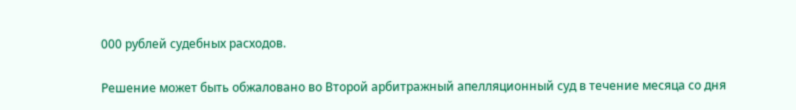000 рублей судебных расходов.

Решение может быть обжаловано во Второй арбитражный апелляционный суд в течение месяца со дня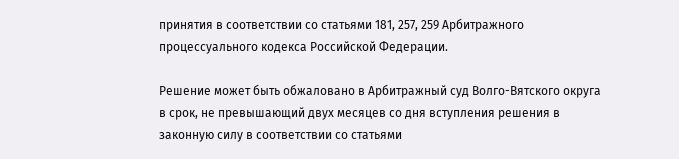принятия в соответствии со статьями 181, 257, 259 Арбитражного процессуального кодекса Российской Федерации.

Решение может быть обжаловано в Арбитражный суд Волго-Вятского округа в срок, не превышающий двух месяцев со дня вступления решения в законную силу в соответствии со статьями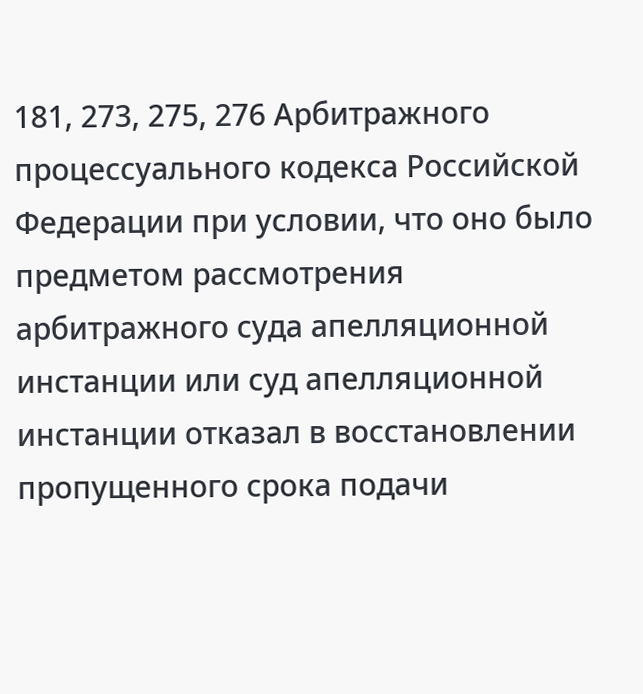181, 273, 275, 276 Арбитражного процессуального кодекса Российской Федерации при условии, что оно было предметом рассмотрения арбитражного суда апелляционной инстанции или суд апелляционной инстанции отказал в восстановлении пропущенного срока подачи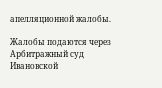апелляционной жалобы.

Жалобы подаются через Арбитражный суд Ивановской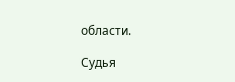области.

Судья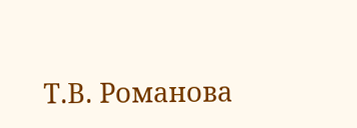Т.В. Романова